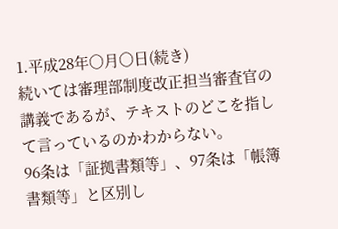1.平成28年〇月〇日(続き)
続いては審理部制度改正担当審査官の講義であるが、テキストのどこを指して言っているのかわからない。
96条は「証拠書類等」、97条は「帳簿書類等」と区別し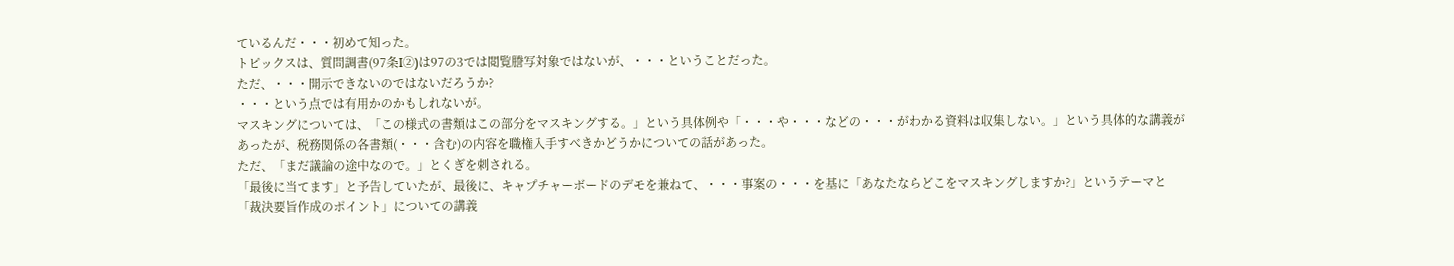ているんだ・・・初めて知った。
トピックスは、質問調書(97条I②)は97の3では閲覧謄写対象ではないが、・・・ということだった。
ただ、・・・開示できないのではないだろうか?
・・・という点では有用かのかもしれないが。
マスキングについては、「この様式の書類はこの部分をマスキングする。」という具体例や「・・・や・・・などの・・・がわかる資料は収集しない。」という具体的な講義があったが、税務関係の各書類(・・・含む)の内容を職権入手すべきかどうかについての話があった。
ただ、「まだ議論の途中なので。」とくぎを刺される。
「最後に当てます」と予告していたが、最後に、キャプチャーボードのデモを兼ねて、・・・事案の・・・を基に「あなたならどこをマスキングしますか?」というテーマと「裁決要旨作成のポイント」についての講義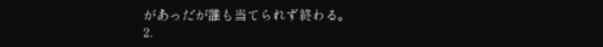があっだが誰も当てられず終わる。
2.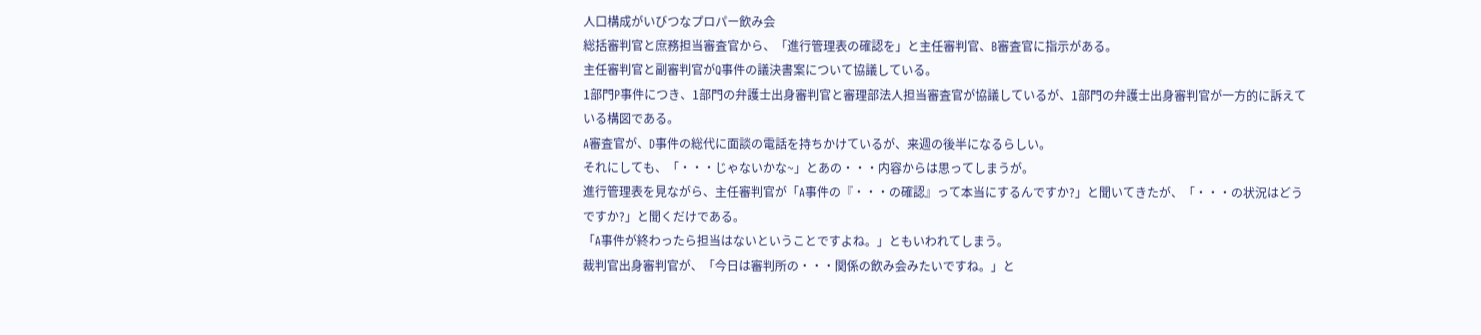人口構成がいびつなプロパー飲み会
総括審判官と庶務担当審査官から、「進行管理表の確認を」と主任審判官、B審査官に指示がある。
主任審判官と副審判官がQ事件の議決書案について協議している。
1部門P事件につき、1部門の弁護士出身審判官と審理部法人担当審査官が協議しているが、1部門の弁護士出身審判官が一方的に訴えている構図である。
A審査官が、D事件の総代に面談の電話を持ちかけているが、来週の後半になるらしい。
それにしても、「・・・じゃないかな~」とあの・・・内容からは思ってしまうが。
進行管理表を見ながら、主任審判官が「A事件の『・・・の確認』って本当にするんですか?」と聞いてきたが、「・・・の状況はどうですか?」と聞くだけである。
「A事件が終わったら担当はないということですよね。」ともいわれてしまう。
裁判官出身審判官が、「今日は審判所の・・・関係の飲み会みたいですね。」と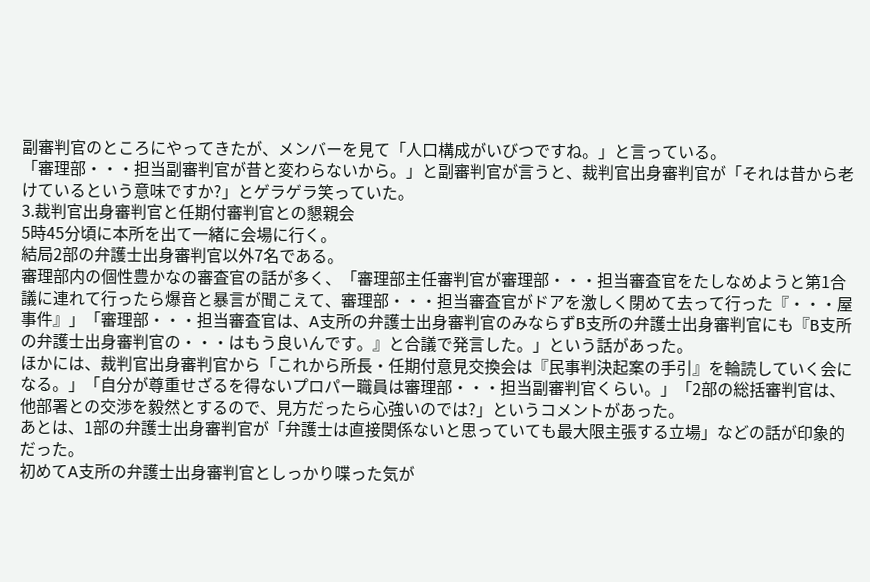副審判官のところにやってきたが、メンバーを見て「人口構成がいびつですね。」と言っている。
「審理部・・・担当副審判官が昔と変わらないから。」と副審判官が言うと、裁判官出身審判官が「それは昔から老けているという意味ですか?」とゲラゲラ笑っていた。
3.裁判官出身審判官と任期付審判官との懇親会
5時45分頃に本所を出て一緒に会場に行く。
結局2部の弁護士出身審判官以外7名である。
審理部内の個性豊かなの審査官の話が多く、「審理部主任審判官が審理部・・・担当審査官をたしなめようと第1合議に連れて行ったら爆音と暴言が聞こえて、審理部・・・担当審査官がドアを激しく閉めて去って行った『・・・屋事件』」「審理部・・・担当審査官は、A支所の弁護士出身審判官のみならずB支所の弁護士出身審判官にも『B支所の弁護士出身審判官の・・・はもう良いんです。』と合議で発言した。」という話があった。
ほかには、裁判官出身審判官から「これから所長・任期付意見交換会は『民事判決起案の手引』を輪読していく会になる。」「自分が尊重せざるを得ないプロパー職員は審理部・・・担当副審判官くらい。」「2部の総括審判官は、他部署との交渉を毅然とするので、見方だったら心強いのでは?」というコメントがあった。
あとは、1部の弁護士出身審判官が「弁護士は直接関係ないと思っていても最大限主張する立場」などの話が印象的だった。
初めてA支所の弁護士出身審判官としっかり喋った気が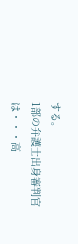する。
1部の弁護士出身審判官は・・・高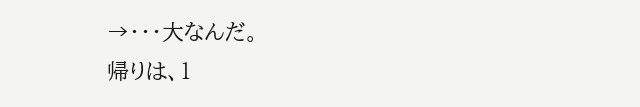→・・・大なんだ。
帰りは、1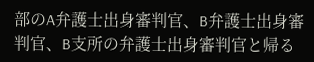部のA弁護士出身審判官、B弁護士出身審判官、B支所の弁護士出身審判官と帰る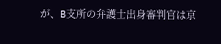が、B支所の弁護士出身審判官は京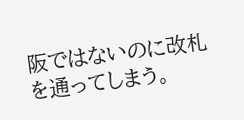阪ではないのに改札を通ってしまう。